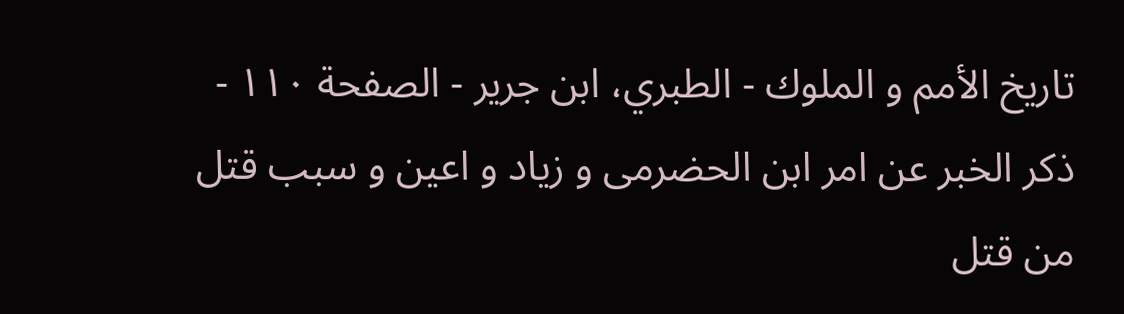تاريخ الأمم و الملوك - الطبري، ابن جرير - الصفحة ١١٠ - ذكر الخبر عن امر ابن الحضرمى و زياد و اعين و سبب قتل من قتل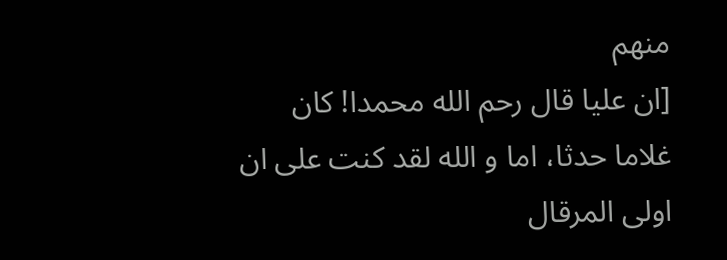منهم
[ان عليا قال رحم الله محمدا! كان غلاما حدثا، اما و الله لقد كنت على ان اولى المرقال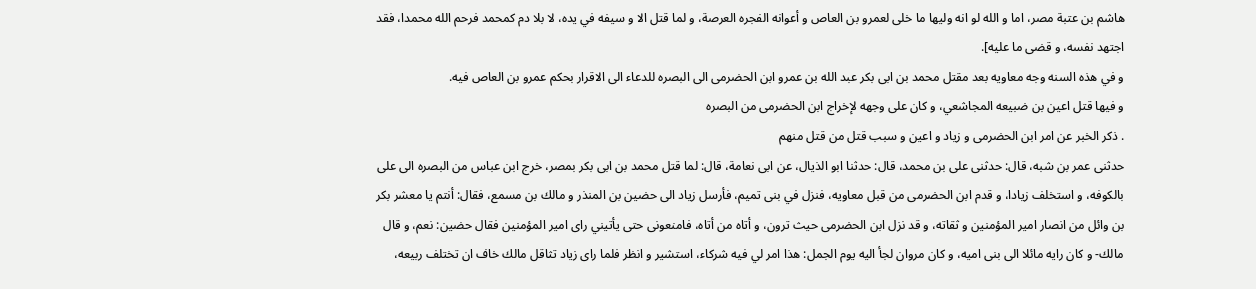هاشم بن عتبة مصر، اما و الله لو انه وليها ما خلى لعمرو بن العاص و أعوانه الفجره العرصة، و لما قتل الا و سيفه في يده، لا بلا دم كمحمد فرحم الله محمدا، فقد اجتهد نفسه، و قضى ما عليه].
و في هذه السنه وجه معاويه بعد مقتل محمد بن ابى بكر عبد الله بن عمرو ابن الحضرمى الى البصره للدعاء الى الاقرار بحكم عمرو بن العاص فيه.
و فيها قتل اعين بن ضبيعه المجاشعي، و كان على وجهه لإخراج ابن الحضرمى من البصره
. ذكر الخبر عن امر ابن الحضرمى و زياد و اعين و سبب قتل من قتل منهم
حدثنى عمر بن شبه، قال: حدثنى على بن محمد، قال: حدثنا ابو الذيال، عن ابى نعامة، قال: لما قتل محمد بن ابى بكر بمصر، خرج ابن عباس من البصره الى على بالكوفه، و استخلف زيادا، و قدم ابن الحضرمى من قبل معاويه، فنزل في بنى تميم، فأرسل زياد الى حضين بن المنذر و مالك بن مسمع، فقال: أنتم يا معشر بكر بن وائل من انصار امير المؤمنين و ثقاته، و قد نزل ابن الحضرمى حيث ترون، و أتاه من أتاه، فامنعونى حتى يأتيني راى امير المؤمنين فقال حضين: نعم، و قال مالك- و كان رايه مائلا الى بنى اميه، و كان مروان لجأ اليه يوم الجمل: هذا امر لي فيه شركاء، استشير و انظر فلما راى زياد تثاقل مالك خاف ان تختلف ربيعه،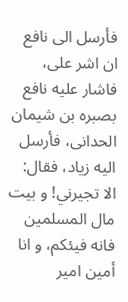فأرسل الى نافع ان اشر على، فاشار عليه نافع بصبره بن شيمان الحدانى، فأرسل اليه زياد، فقال: الا تجيرني! و بيت مال المسلمين فانه فيئكم، و انا أمين امير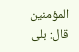المؤمنين قال: بلى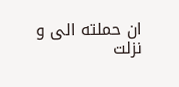ان حملته الى و نزلت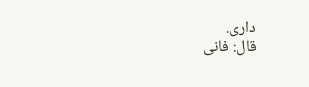دارى.
قال: فانى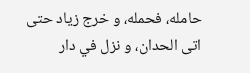حامله، فحمله، و خرج زياد حتى اتى الحدان، و نزل في دار